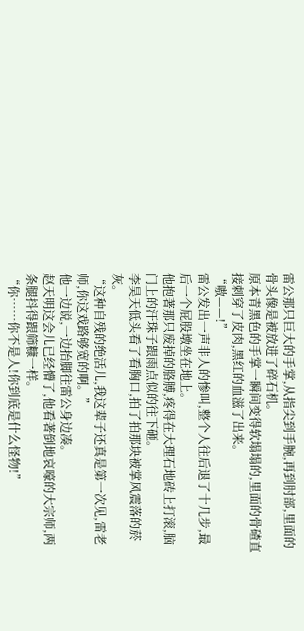雷公那只巨大的手掌,从指尖到手腕,再到肘部,里面的骨头像是被放进了碎石机。
原本青黑色的手掌一瞬间变得软塌塌的,里面的骨碴直接刺穿了皮肉,黑红的血滋了出来。
“嗷——!”
雷公发出一声非人的惨叫,整个人往后退了十几步,最后一个屁股墩坐在地上。
他抱著那只废掉的胳膊,疼得在大理石地砖上打滚,脑门上的汗珠子跟雨点似的往下砸。
李昊天低头看了看胸口,拍了拍那块被掌风震落的菸灰。
“这种自残的绝活儿,我这辈子还真是第一次见,雷老师,你这戏路够宽的啊。”
他一边说,一边抬脚往雷公身边凑。
赵天明这会儿已经懵了,他看著倒地哀嚎的大宗师,两条腿抖得跟筛糠一样。
“你……你不是人!你到底是什么怪物!”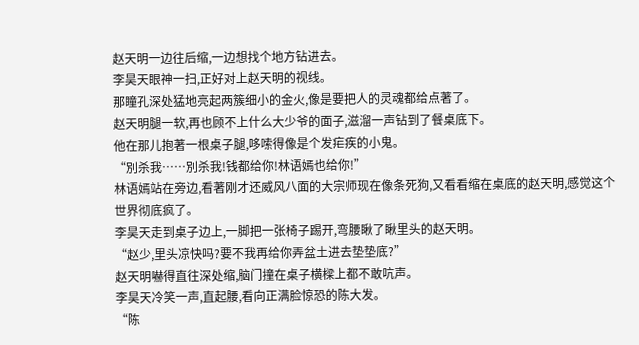赵天明一边往后缩,一边想找个地方钻进去。
李昊天眼神一扫,正好对上赵天明的视线。
那瞳孔深处猛地亮起两簇细小的金火,像是要把人的灵魂都给点著了。
赵天明腿一软,再也顾不上什么大少爷的面子,滋溜一声钻到了餐桌底下。
他在那儿抱著一根桌子腿,哆嗦得像是个发疟疾的小鬼。
“別杀我……別杀我!钱都给你!林语嫣也给你!”
林语嫣站在旁边,看著刚才还威风八面的大宗师现在像条死狗,又看看缩在桌底的赵天明,感觉这个世界彻底疯了。
李昊天走到桌子边上,一脚把一张椅子踢开,弯腰瞅了瞅里头的赵天明。
“赵少,里头凉快吗?要不我再给你弄盆土进去垫垫底?”
赵天明嚇得直往深处缩,脑门撞在桌子横樑上都不敢吭声。
李昊天冷笑一声,直起腰,看向正满脸惊恐的陈大发。
“陈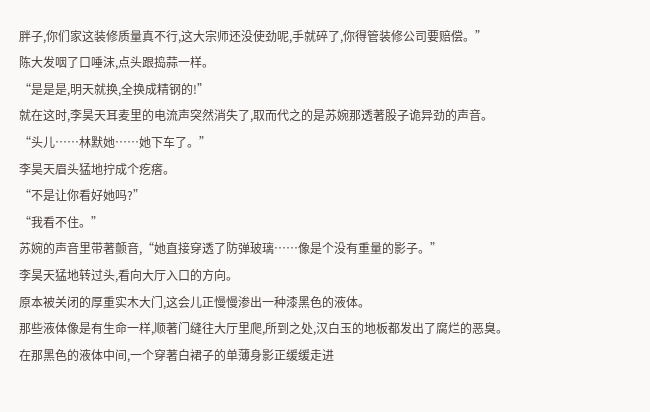胖子,你们家这装修质量真不行,这大宗师还没使劲呢,手就碎了,你得管装修公司要赔偿。”
陈大发咽了口唾沫,点头跟捣蒜一样。
“是是是,明天就换,全换成精钢的!”
就在这时,李昊天耳麦里的电流声突然消失了,取而代之的是苏婉那透著股子诡异劲的声音。
“头儿……林默她……她下车了。”
李昊天眉头猛地拧成个疙瘩。
“不是让你看好她吗?”
“我看不住。”
苏婉的声音里带著颤音,“她直接穿透了防弹玻璃……像是个没有重量的影子。”
李昊天猛地转过头,看向大厅入口的方向。
原本被关闭的厚重实木大门,这会儿正慢慢渗出一种漆黑色的液体。
那些液体像是有生命一样,顺著门缝往大厅里爬,所到之处,汉白玉的地板都发出了腐烂的恶臭。
在那黑色的液体中间,一个穿著白裙子的单薄身影正缓缓走进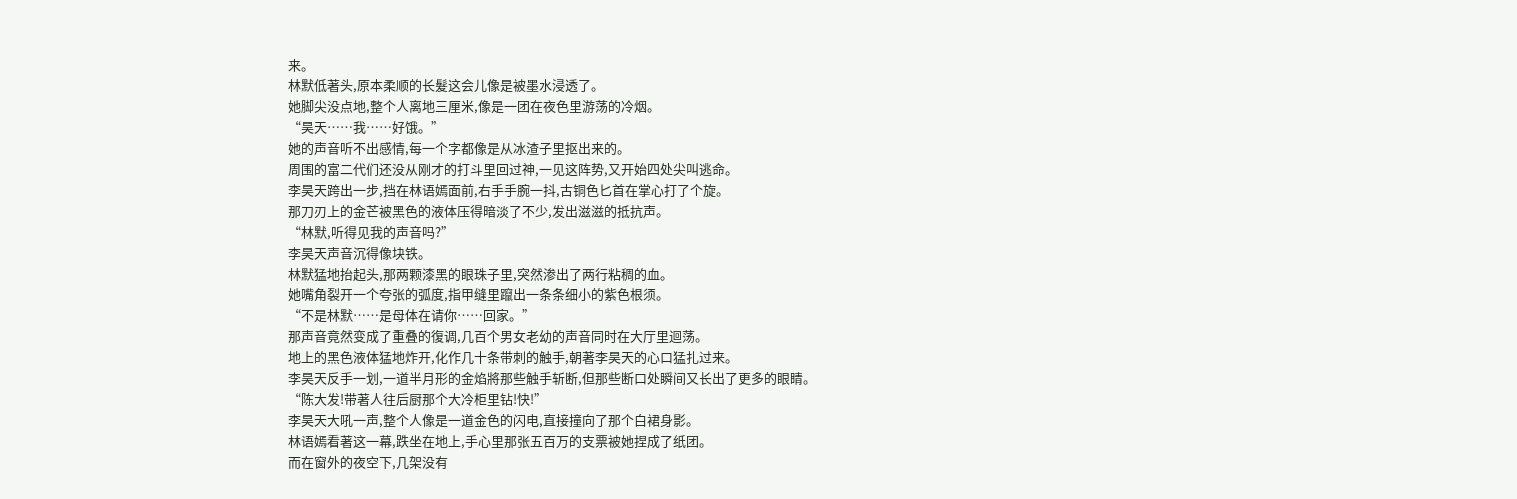来。
林默低著头,原本柔顺的长髮这会儿像是被墨水浸透了。
她脚尖没点地,整个人离地三厘米,像是一团在夜色里游荡的冷烟。
“昊天……我……好饿。”
她的声音听不出感情,每一个字都像是从冰渣子里抠出来的。
周围的富二代们还没从刚才的打斗里回过神,一见这阵势,又开始四处尖叫逃命。
李昊天跨出一步,挡在林语嫣面前,右手手腕一抖,古铜色匕首在掌心打了个旋。
那刀刃上的金芒被黑色的液体压得暗淡了不少,发出滋滋的抵抗声。
“林默,听得见我的声音吗?”
李昊天声音沉得像块铁。
林默猛地抬起头,那两颗漆黑的眼珠子里,突然渗出了两行粘稠的血。
她嘴角裂开一个夸张的弧度,指甲缝里躥出一条条细小的紫色根须。
“不是林默……是母体在请你……回家。”
那声音竟然变成了重叠的復调,几百个男女老幼的声音同时在大厅里迴荡。
地上的黑色液体猛地炸开,化作几十条带刺的触手,朝著李昊天的心口猛扎过来。
李昊天反手一划,一道半月形的金焰將那些触手斩断,但那些断口处瞬间又长出了更多的眼睛。
“陈大发!带著人往后厨那个大冷柜里钻!快!”
李昊天大吼一声,整个人像是一道金色的闪电,直接撞向了那个白裙身影。
林语嫣看著这一幕,跌坐在地上,手心里那张五百万的支票被她捏成了纸团。
而在窗外的夜空下,几架没有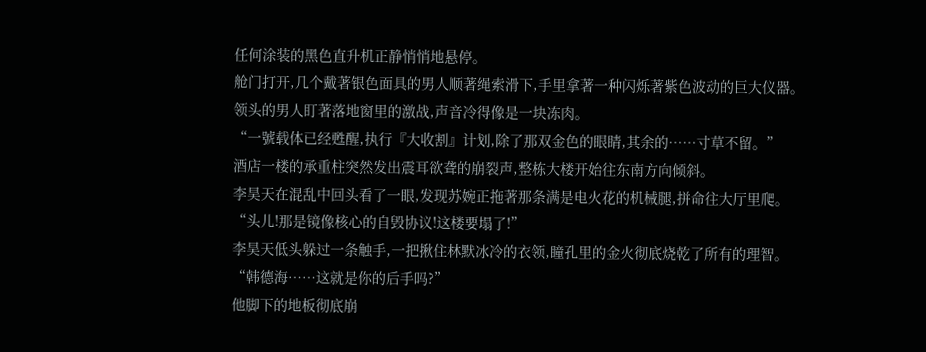任何涂装的黑色直升机正静悄悄地悬停。
舱门打开,几个戴著银色面具的男人顺著绳索滑下,手里拿著一种闪烁著紫色波动的巨大仪器。
领头的男人盯著落地窗里的激战,声音冷得像是一块冻肉。
“一號载体已经甦醒,执行『大收割』计划,除了那双金色的眼睛,其余的……寸草不留。”
酒店一楼的承重柱突然发出震耳欲聋的崩裂声,整栋大楼开始往东南方向倾斜。
李昊天在混乱中回头看了一眼,发现苏婉正拖著那条满是电火花的机械腿,拼命往大厅里爬。
“头儿!那是镜像核心的自毁协议!这楼要塌了!”
李昊天低头躲过一条触手,一把揪住林默冰冷的衣领,瞳孔里的金火彻底烧乾了所有的理智。
“韩德海……这就是你的后手吗?”
他脚下的地板彻底崩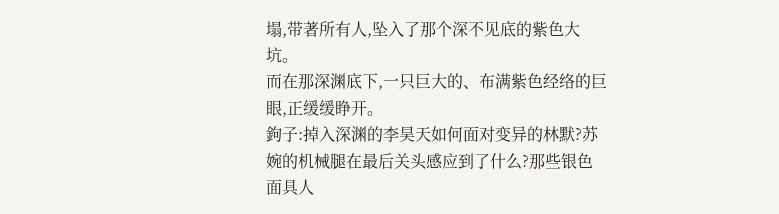塌,带著所有人,坠入了那个深不见底的紫色大坑。
而在那深渊底下,一只巨大的、布满紫色经络的巨眼,正缓缓睁开。
鉤子:掉入深渊的李昊天如何面对变异的林默?苏婉的机械腿在最后关头感应到了什么?那些银色面具人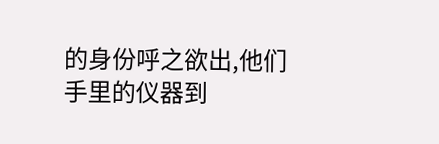的身份呼之欲出,他们手里的仪器到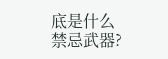底是什么禁忌武器?